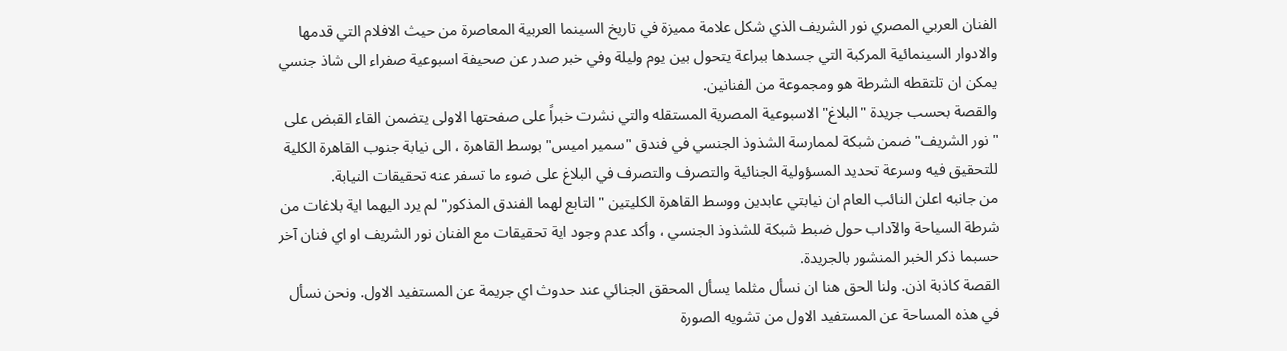الفنان العربي المصري نور الشريف الذي شكل علامة مميزة في تاريخ السينما العربية المعاصرة من حيث الافلام التي قدمها والادوار السينمائية المركبة التي جسدها ببراعة يتحول بين يوم وليلة وفي خبر صدر عن صحيفة اسبوعية صفراء الى شاذ جنسي يمكن ان تلتقطه الشرطة هو ومجموعة من الفنانين.
والقصة بحسب جريدة "البلاغ" الاسبوعية المصرية المستقله والتي نشرت خبراً على صفحتها الاولى يتضمن القاء القبض على "نور الشريف" ضمن شبكة لممارسة الشذوذ الجنسي في فندق "سمير اميس" بوسط القاهرة ، الى نيابة جنوب القاهرة الكلية للتحقيق فيه وسرعة تحديد المسؤولية الجنائية والتصرف والتصرف في البلاغ على ضوء ما تسفر عنه تحقيقات النيابة.
من جانبه اعلن النائب العام ان نيابتي عابدين ووسط القاهرة الكليتين "التابع لهما الفندق المذكور" لم يرد اليهما اية بلاغات من شرطة السياحة والآداب حول ضبط شبكة للشذوذ الجنسي ، وأكد عدم وجود اية تحقيقات مع الفنان نور الشريف او اي فنان آخر حسبما ذكر الخبر المنشور بالجريدة.
القصة كاذبة اذن. ولنا الحق هنا ان نسأل مثلما يسأل المحقق الجنائي عند حدوث اي جريمة عن المستفيد الاول. ونحن نسأل في هذه المساحة عن المستفيد الاول من تشويه الصورة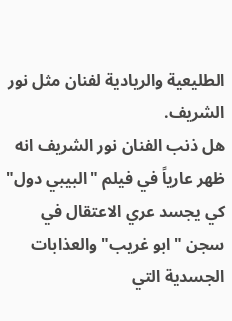الطليعية والريادية لفنان مثل نور الشريف.
هل ذنب الفنان نور الشريف انه ظهر عارياً في فيلم "البيبي دول" كي يجسد عري الاعتقال في سجن "ابو غريب" والعذابات الجسدية التي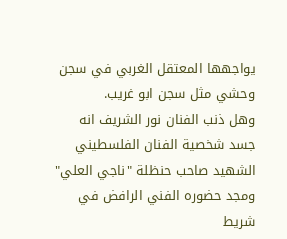يواجهها المعتقل الغربي في سجن وحشي مثل سجن ابو غريب.
وهل ذنب الفنان نور الشريف انه جسد شخصية الفنان الفلسطيني الشهيد صاحب حنظلة "ناجي العلي" ومجد حضوره الفني الرافض في شريط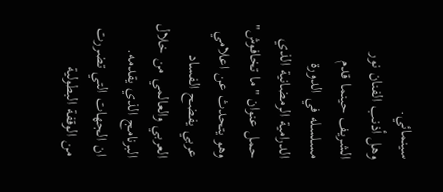سينمائي.
وهل أذنب الفنان نور الشريف حينما قدم مسلسله في الدورة الدرامية الرمضانية الذي حمل عنوان "ما تخافوش" وهو يتحدث عن اعلامي عربي يفضح الفساد العربي والعالمي من خلال البرنامج الذي يقدمه.
ان الجهات التي تضررت من الوقفة البطولية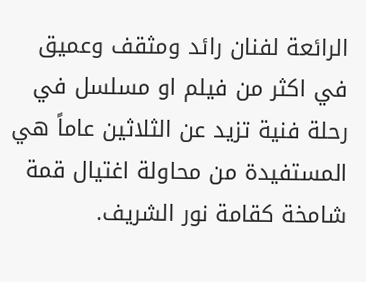الرائعة لفنان رائد ومثقف وعميق في اكثر من فيلم او مسلسل في رحلة فنية تزيد عن الثلاثين عاماً هي المستفيدة من محاولة اغتيال قمة شامخة كقامة نور الشريف.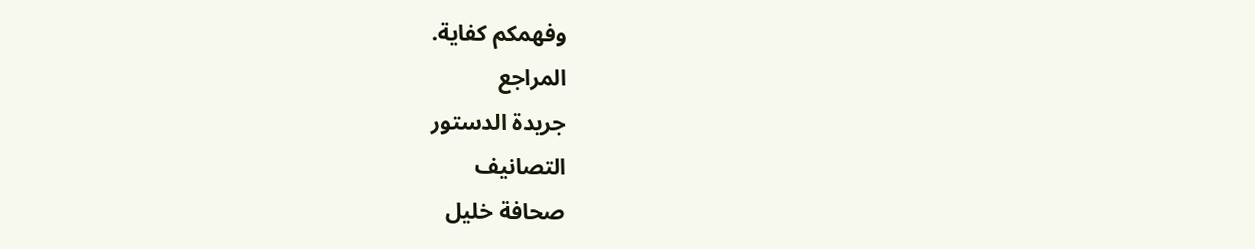وفهمكم كفاية.
المراجع
جريدة الدستور
التصانيف
صحافة خليل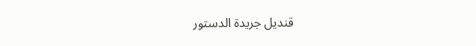قنديل جريدة الدستور